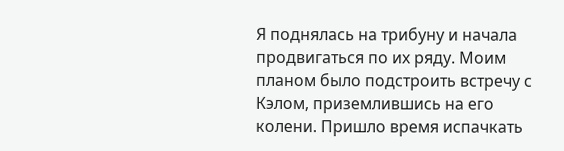Я поднялась на трибуну и начала продвигаться по их ряду. Моим планом было подстроить встречу с Кэлом, приземлившись на его колени. Пришло время испачкать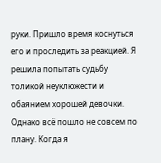руки. Пришло время коснуться его и проследить за реакцией. Я решила попытать судьбу толикой неуклюжести и обаянием хорошей девочки.
Однако всё пошло не совсем по плану. Когда я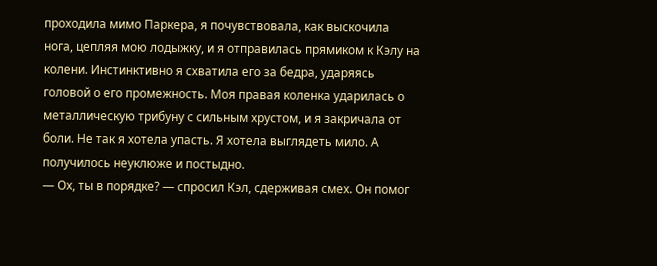проходила мимо Паркера, я почувствовала, как выскочила нога, цепляя мою лодыжку, и я отправилась прямиком к Кэлу на колени. Инстинктивно я схватила его за бедра, ударяясь головой о его промежность. Моя правая коленка ударилась о металлическую трибуну с сильным хрустом, и я закричала от боли. Не так я хотела упасть. Я хотела выглядеть мило. А получилось неуклюже и постыдно.
— Ох, ты в порядке? — спросил Кэл, сдерживая смех. Он помог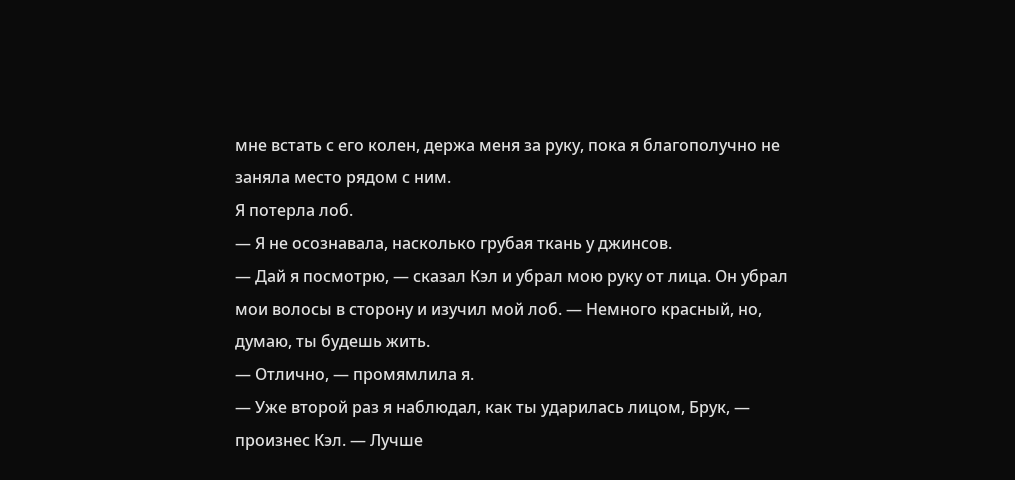мне встать с его колен, держа меня за руку, пока я благополучно не заняла место рядом с ним.
Я потерла лоб.
— Я не осознавала, насколько грубая ткань у джинсов.
— Дай я посмотрю, — сказал Кэл и убрал мою руку от лица. Он убрал мои волосы в сторону и изучил мой лоб. — Немного красный, но, думаю, ты будешь жить.
— Отлично, — промямлила я.
— Уже второй раз я наблюдал, как ты ударилась лицом, Брук, — произнес Кэл. — Лучше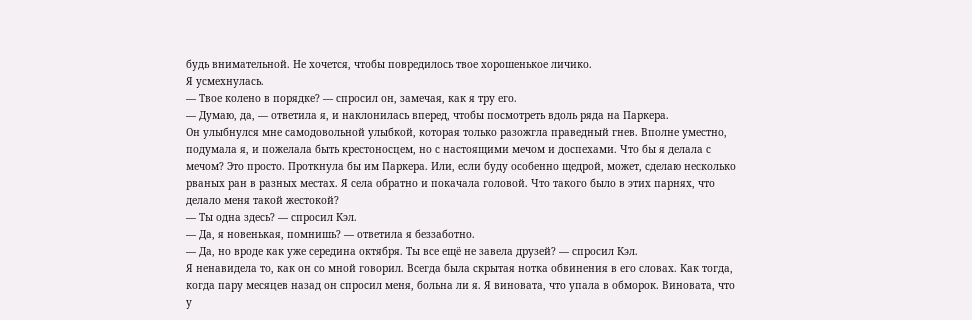будь внимательной. Не хочется, чтобы повредилось твое хорошенькое личико.
Я усмехнулась.
— Твое колено в порядке? — спросил он, замечая, как я тру его.
— Думаю, да, — ответила я, и наклонилась вперед, чтобы посмотреть вдоль ряда на Паркера.
Он улыбнулся мне самодовольной улыбкой, которая только разожгла праведный гнев. Вполне уместно, подумала я, и пожелала быть крестоносцем, но с настоящими мечом и доспехами. Что бы я делала с мечом? Это просто. Проткнула бы им Паркера. Или, если буду особенно щедрой, может, сделаю несколько рваных ран в разных местах. Я села обратно и покачала головой. Что такого было в этих парнях, что делало меня такой жестокой?
— Ты одна здесь? — спросил Кэл.
— Да, я новенькая, помнишь? — ответила я беззаботно.
— Да, но вроде как уже середина октября. Ты все ещё не завела друзей? — спросил Кэл.
Я ненавидела то, как он со мной говорил. Всегда была скрытая нотка обвинения в его словах. Как тогда, когда пару месяцев назад он спросил меня, больна ли я. Я виновата, что упала в обморок. Виновата, что у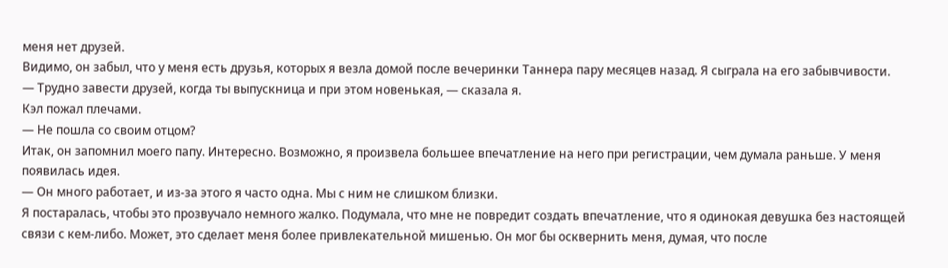меня нет друзей.
Видимо, он забыл, что у меня есть друзья, которых я везла домой после вечеринки Таннера пару месяцев назад. Я сыграла на его забывчивости.
— Трудно завести друзей, когда ты выпускница и при этом новенькая, — сказала я.
Кэл пожал плечами.
— Не пошла со своим отцом?
Итак, он запомнил моего папу. Интересно. Возможно, я произвела большее впечатление на него при регистрации, чем думала раньше. У меня появилась идея.
— Он много работает, и из-за этого я часто одна. Мы с ним не слишком близки.
Я постаралась, чтобы это прозвучало немного жалко. Подумала, что мне не повредит создать впечатление, что я одинокая девушка без настоящей связи с кем-либо. Может, это сделает меня более привлекательной мишенью. Он мог бы осквернить меня, думая, что после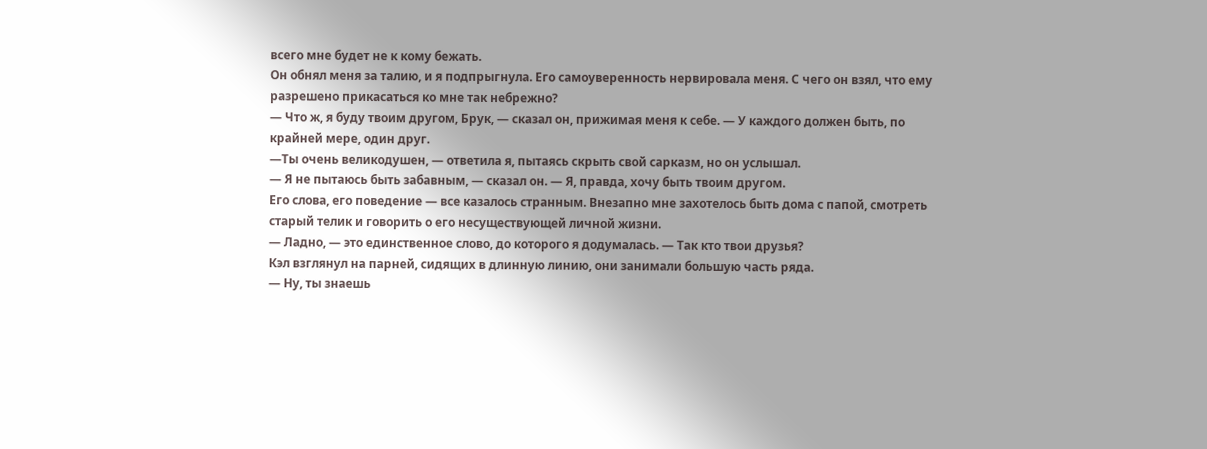всего мне будет не к кому бежать.
Он обнял меня за талию, и я подпрыгнула. Его самоуверенность нервировала меня. С чего он взял, что ему разрешено прикасаться ко мне так небрежно?
— Что ж, я буду твоим другом, Брук, — сказал он, прижимая меня к себе. — У каждого должен быть, по крайней мере, один друг.
—Ты очень великодушен, — ответила я, пытаясь скрыть свой сарказм, но он услышал.
— Я не пытаюсь быть забавным, — сказал он. — Я, правда, хочу быть твоим другом.
Его слова, его поведение — все казалось странным. Внезапно мне захотелось быть дома с папой, смотреть старый телик и говорить о его несуществующей личной жизни.
— Ладно, — это единственное слово, до которого я додумалась. — Так кто твои друзья?
Кэл взглянул на парней, сидящих в длинную линию, они занимали большую часть ряда.
— Ну, ты знаешь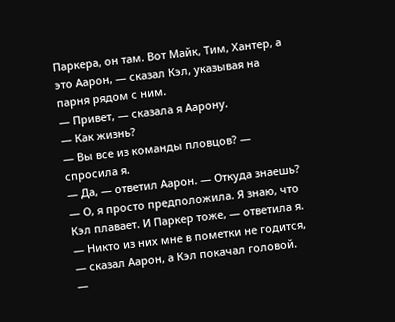Паркера, он там. Вот Майк, Тим, Хантер, а это Аарон, — сказал Кэл, указывая на парня рядом с ним.
— Привет, — сказала я Аарону.
— Как жизнь?
— Вы все из команды пловцов? — спросила я.
— Да, — ответил Аарон. — Откуда знаешь?
— О, я просто предположила. Я знаю, что Кэл плавает. И Паркер тоже, — ответила я.
— Никто из них мне в пометки не годится, — сказал Аарон, а Кэл покачал головой.
—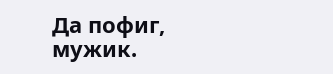Да пофиг, мужик.